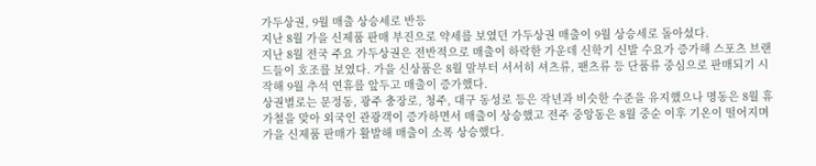가두상권, 9월 매출 상승세로 반등
지난 8월 가을 신제품 판매 부진으로 약세를 보였던 가두상권 매출이 9월 상승세로 돌아섰다.
지난 8월 전국 주요 가두상권은 전반적으로 매출이 하락한 가운데 신학기 신발 수요가 증가해 스포츠 브랜드들이 호조를 보였다. 가을 신상품은 8월 말부터 서서히 셔츠류, 팬츠류 등 단품류 중심으로 판매되기 시작해 9월 추석 연휴를 앞두고 매출이 증가했다.
상권별로는 문정동, 광주 충장로, 청주, 대구 동성로 등은 작년과 비슷한 수준을 유지했으나 명동은 8월 휴가철을 맞아 외국인 관광객이 증가하면서 매출이 상승했고 전주 중앙동은 8월 중순 이후 기온이 떨어지며 가을 신제품 판매가 활발해 매출이 소폭 상승했다.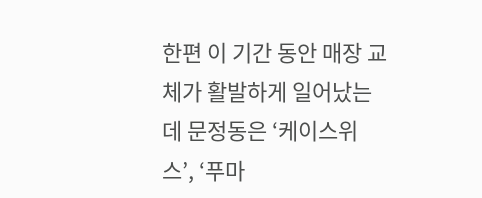한편 이 기간 동안 매장 교체가 활발하게 일어났는데 문정동은 ‘케이스위스’, ‘푸마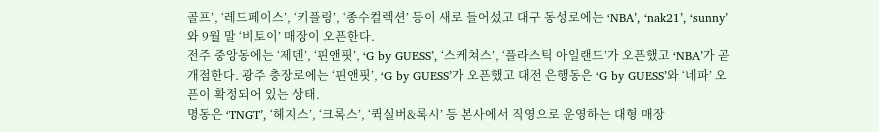골프’, ‘레드페이스’, ‘키플링’, ‘종수컬렉션’ 등이 새로 들어섰고 대구 동성로에는 ‘NBA’, ‘nak21’, ‘sunny’와 9월 말 ‘비토이’ 매장이 오픈한다.
전주 중앙동에는 ‘제덴’, ‘핀앤핏’, ‘G by GUESS’, ‘스케쳐스’, ‘플라스틱 아일랜드’가 오픈했고 ‘NBA’가 곧 개점한다. 광주 충장로에는 ‘핀앤핏’, ‘G by GUESS’가 오픈했고 대전 은행동은 ‘G by GUESS’와 ‘네파’ 오픈이 확정되어 있는 상태.
명동은 ‘TNGT’, ‘헤지스’, ‘크록스’, ‘퀵실버&록시’ 등 본사에서 직영으로 운영하는 대형 매장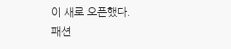이 새로 오픈했다.
패션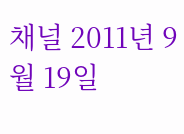채널 2011년 9월 19일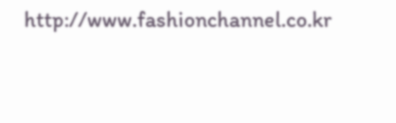http://www.fashionchannel.co.kr